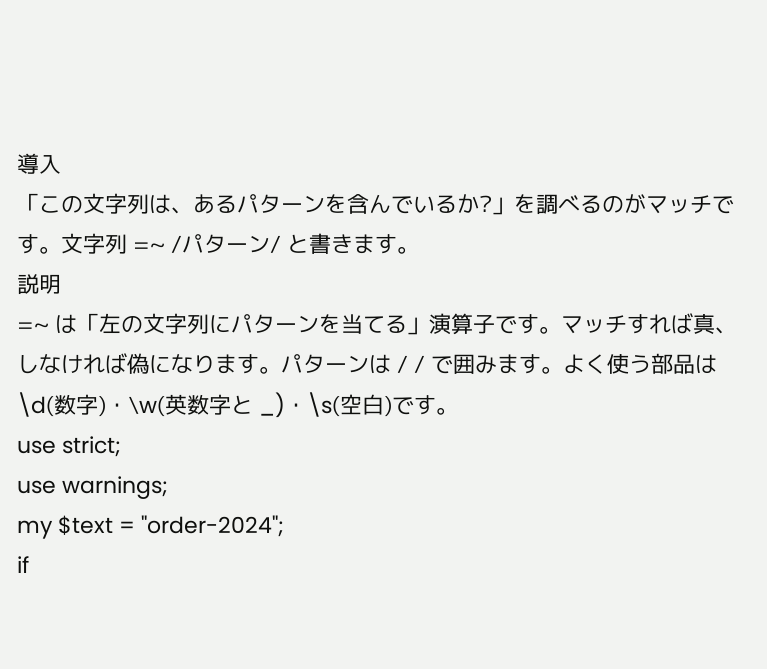導入
「この文字列は、あるパターンを含んでいるか?」を調べるのがマッチです。文字列 =~ /パターン/ と書きます。
説明
=~ は「左の文字列にパターンを当てる」演算子です。マッチすれば真、しなければ偽になります。パターンは / / で囲みます。よく使う部品は \d(数字)・\w(英数字と _)・\s(空白)です。
use strict;
use warnings;
my $text = "order-2024";
if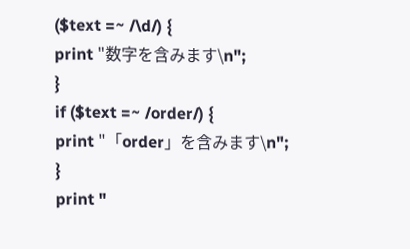($text =~ /\d/) {
print "数字を含みます\n";
}
if ($text =~ /order/) {
print "「order」を含みます\n";
}
print "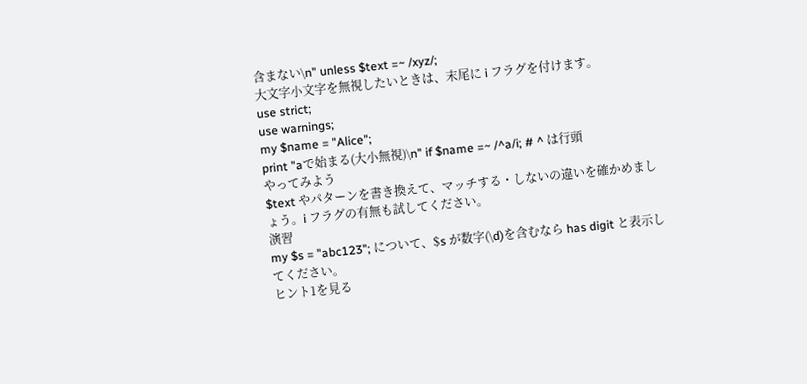含まない\n" unless $text =~ /xyz/;
大文字小文字を無視したいときは、末尾に i フラグを付けます。
use strict;
use warnings;
my $name = "Alice";
print "aで始まる(大小無視)\n" if $name =~ /^a/i; # ^ は行頭
やってみよう
$text やパターンを書き換えて、マッチする・しないの違いを確かめましょう。i フラグの有無も試してください。
演習
my $s = "abc123"; について、$s が数字(\d)を含むなら has digit と表示してください。
ヒント1を見る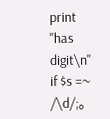print "has digit\n" if $s =~ /\d/;。